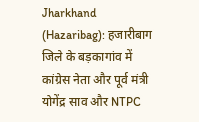Jharkhand (Hazaribag): हजारीबाग जिले के बड़कागांव में कांग्रेस नेता और पूर्व मंत्री योगेंद्र साव और NTPC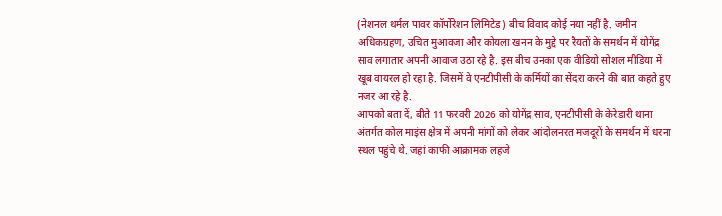(नेशनल थर्मल पावर कॉर्पोरेशन लिमिटेड) बीच विवाद कोई नया नहीं है. जमीन अधिकग्रहण, उचित मुआवजा और कोयला खनन के मुद्दे पर रैयतों के समर्थन में योगेंद्र साव लगातार अपनी आवाज उठा रहे है. इस बीच उनका एक वीडियो सोशल मीडिया में खूब वायरल हो रहा है. जिसमें वे एनटीपीसी के कर्मियों का सेंदरा करने की बात कहते हुए नजर आ रहे है.
आपको बता दें, बीते 11 फरवरी 2026 को योगेंद्र साव, एनटीपीसी के केरेडारी थाना अंतर्गत कोल माइंस क्षेत्र में अपनी मांगों को लेकर आंदोलनरत मजदूरों के समर्थन में धरना स्थल पहुंचे थे. जहां काफी आक्रामक लहजे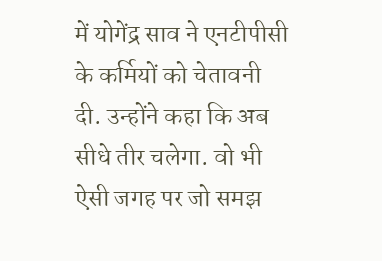में योगेंद्र साव ने एनटीपीसी के कर्मियों को चेतावनी दी. उन्होंने कहा कि अब सीधे तीर चलेगा. वो भी ऐसी जगह पर जो समझ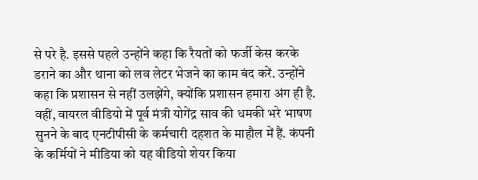से परे है. इससे पहले उन्होंने कहा कि रैयतों को फर्जी केस करके डराने का और थाना को लव लेटर भेजने का काम बंद करें. उन्होंने कहा कि प्रशासन से नहीं उलझेंगे, क्योंकि प्रशासन हमारा अंग ही है.
वहीं, वायरल वीडियो में पूर्व मंत्री योगेंद्र साव की धमकी भरे भाषण सुनने के बाद एनटीपीसी के कर्मचारी दहशत के माहौल में हैं. कंपनी के कर्मियों ने मीडिया को यह वीडियो शेयर किया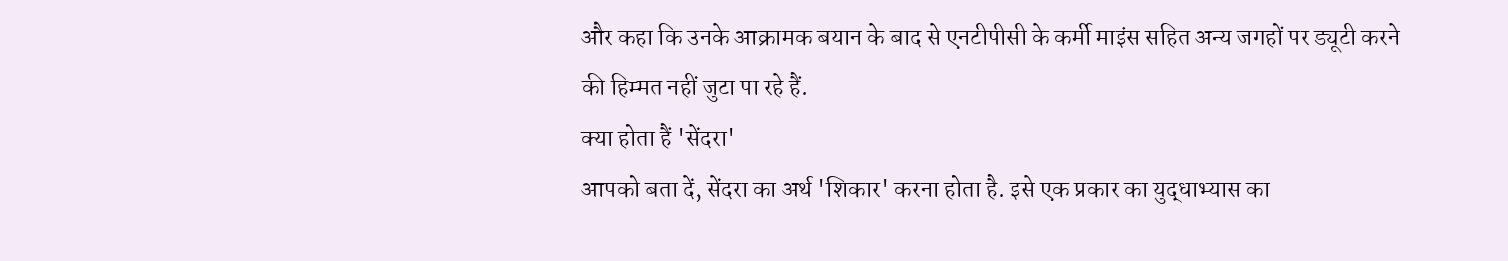और कहा कि उनके आक्रामक बयान के बाद से एनटीपीसी के कर्मी माइंस सहित अन्य जगहों पर ड्यूटी करने की हिम्मत नहीं जुटा पा रहे हैं.
क्या होता हैं 'सेंदरा'
आपको बता दें, सेंदरा का अर्थ 'शिकार' करना होता है. इसे एक प्रकार का युद्धाभ्यास का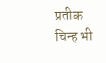प्रतीक चिन्ह भी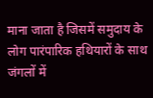माना जाता है जिसमें समुदाय के लोग पारंपारिक हथियारों के साथ जंगलों में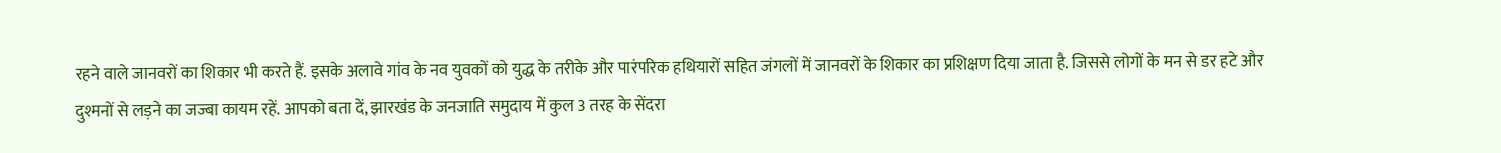रहने वाले जानवरों का शिकार भी करते हैं. इसके अलावे गांव के नव युवकों को युद्ध के तरीके और पारंपरिक हथियारों सहित जंगलों में जानवरों के शिकार का प्रशिक्षण दिया जाता है. जिससे लोगों के मन से डर हटे और दुश्मनों से लड़ने का जज्बा कायम रहें. आपको बता दें, झारखंड के जनजाति समुदाय में कुल 3 तरह के सेंदरा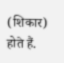(शिकार) होते हैं.